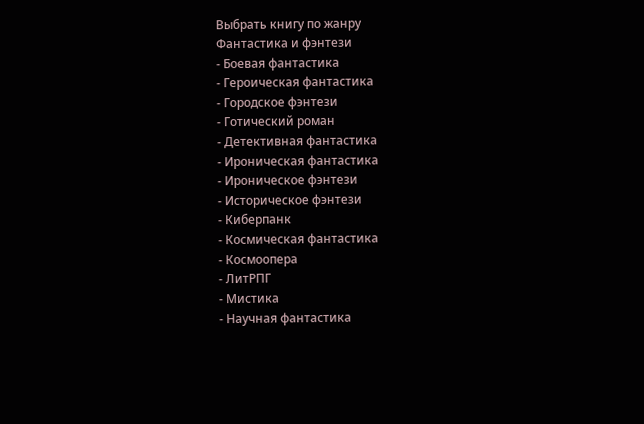Выбрать книгу по жанру
Фантастика и фэнтези
- Боевая фантастика
- Героическая фантастика
- Городское фэнтези
- Готический роман
- Детективная фантастика
- Ироническая фантастика
- Ироническое фэнтези
- Историческое фэнтези
- Киберпанк
- Космическая фантастика
- Космоопера
- ЛитРПГ
- Мистика
- Научная фантастика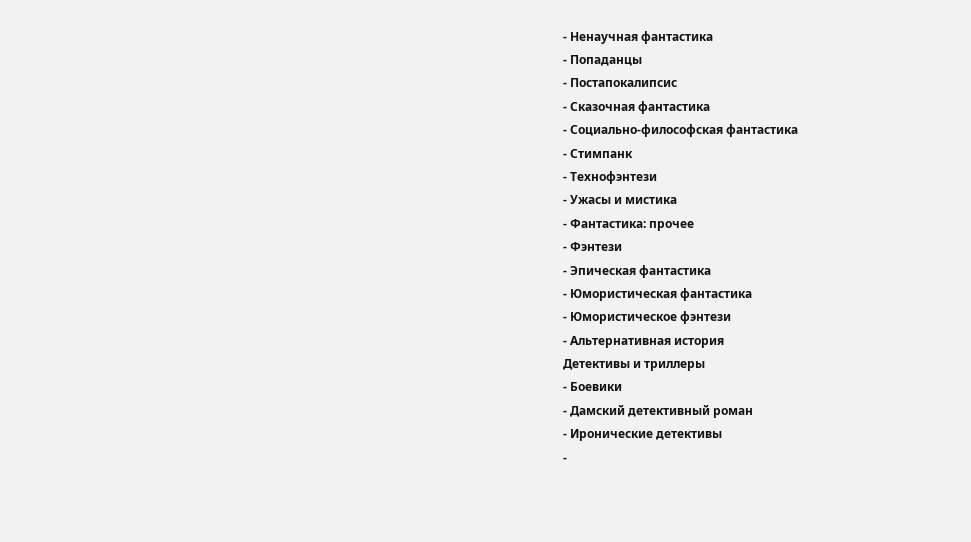- Ненаучная фантастика
- Попаданцы
- Постапокалипсис
- Сказочная фантастика
- Социально-философская фантастика
- Стимпанк
- Технофэнтези
- Ужасы и мистика
- Фантастика: прочее
- Фэнтези
- Эпическая фантастика
- Юмористическая фантастика
- Юмористическое фэнтези
- Альтернативная история
Детективы и триллеры
- Боевики
- Дамский детективный роман
- Иронические детективы
-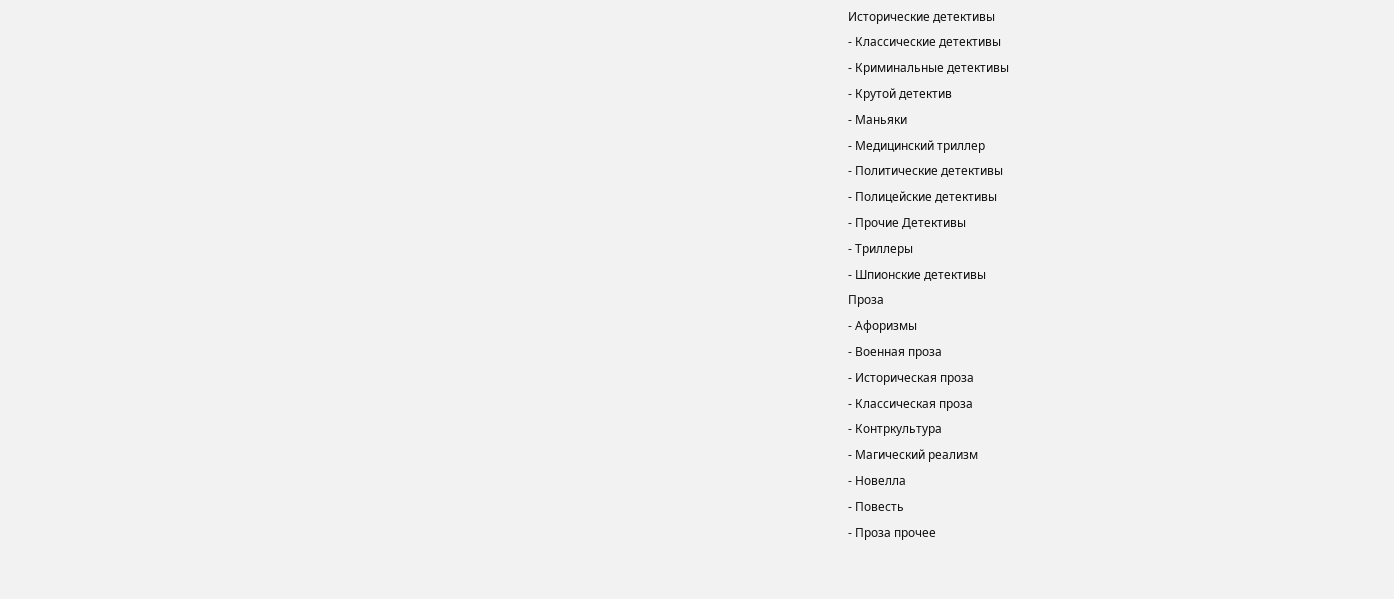Исторические детективы
- Классические детективы
- Криминальные детективы
- Крутой детектив
- Маньяки
- Медицинский триллер
- Политические детективы
- Полицейские детективы
- Прочие Детективы
- Триллеры
- Шпионские детективы
Проза
- Афоризмы
- Военная проза
- Историческая проза
- Классическая проза
- Контркультура
- Магический реализм
- Новелла
- Повесть
- Проза прочее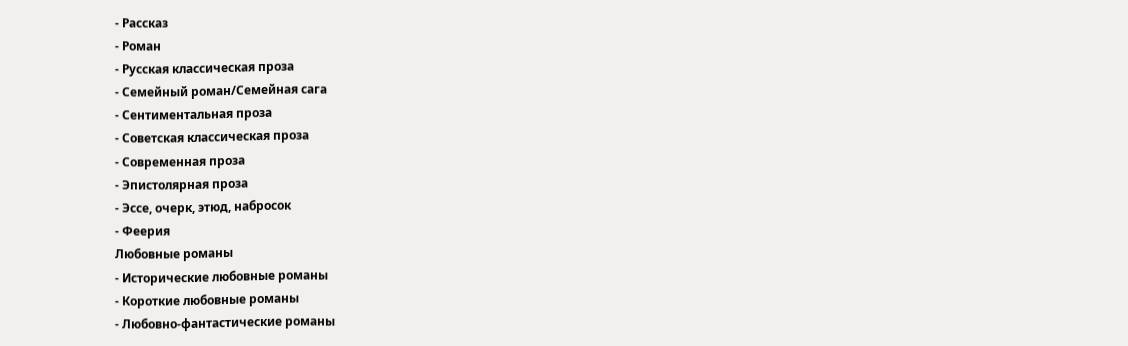- Рассказ
- Роман
- Русская классическая проза
- Семейный роман/Семейная сага
- Сентиментальная проза
- Советская классическая проза
- Современная проза
- Эпистолярная проза
- Эссе, очерк, этюд, набросок
- Феерия
Любовные романы
- Исторические любовные романы
- Короткие любовные романы
- Любовно-фантастические романы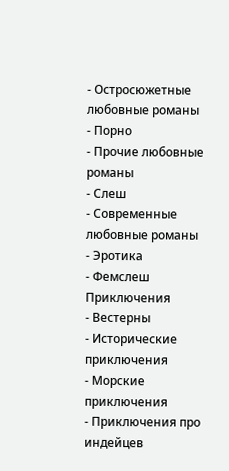- Остросюжетные любовные романы
- Порно
- Прочие любовные романы
- Слеш
- Современные любовные романы
- Эротика
- Фемслеш
Приключения
- Вестерны
- Исторические приключения
- Морские приключения
- Приключения про индейцев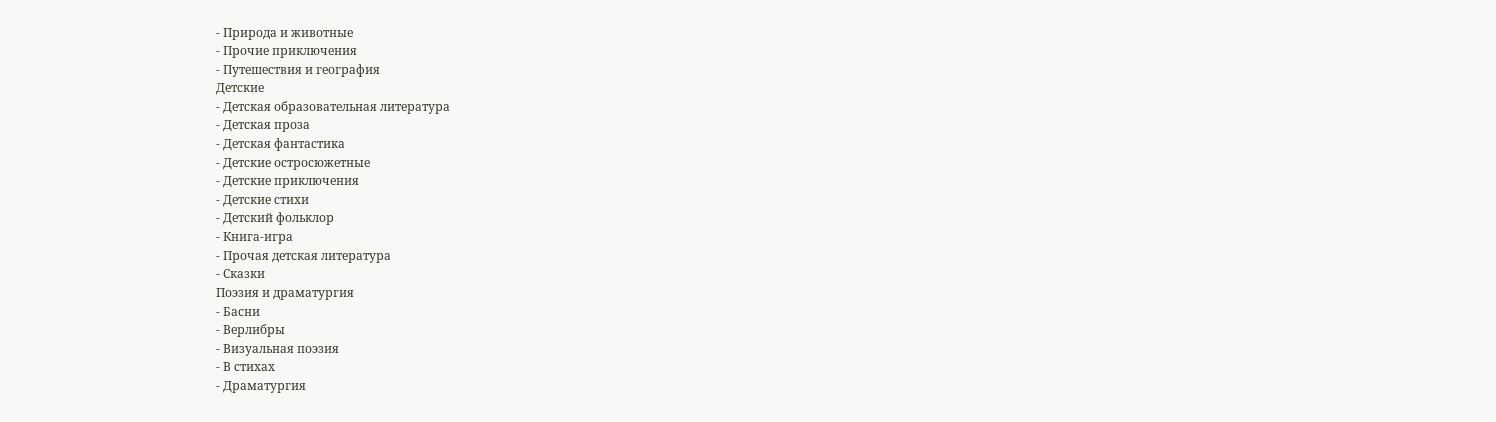- Природа и животные
- Прочие приключения
- Путешествия и география
Детские
- Детская образовательная литература
- Детская проза
- Детская фантастика
- Детские остросюжетные
- Детские приключения
- Детские стихи
- Детский фольклор
- Книга-игра
- Прочая детская литература
- Сказки
Поэзия и драматургия
- Басни
- Верлибры
- Визуальная поэзия
- В стихах
- Драматургия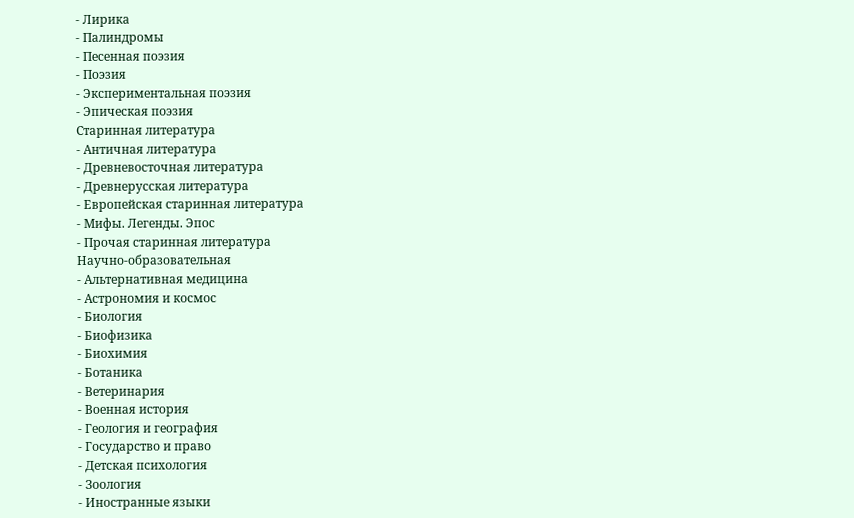- Лирика
- Палиндромы
- Песенная поэзия
- Поэзия
- Экспериментальная поэзия
- Эпическая поэзия
Старинная литература
- Античная литература
- Древневосточная литература
- Древнерусская литература
- Европейская старинная литература
- Мифы. Легенды. Эпос
- Прочая старинная литература
Научно-образовательная
- Альтернативная медицина
- Астрономия и космос
- Биология
- Биофизика
- Биохимия
- Ботаника
- Ветеринария
- Военная история
- Геология и география
- Государство и право
- Детская психология
- Зоология
- Иностранные языки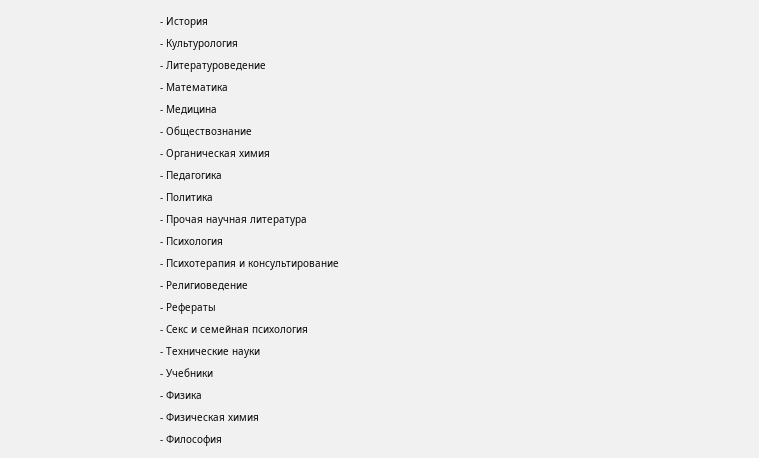- История
- Культурология
- Литературоведение
- Математика
- Медицина
- Обществознание
- Органическая химия
- Педагогика
- Политика
- Прочая научная литература
- Психология
- Психотерапия и консультирование
- Религиоведение
- Рефераты
- Секс и семейная психология
- Технические науки
- Учебники
- Физика
- Физическая химия
- Философия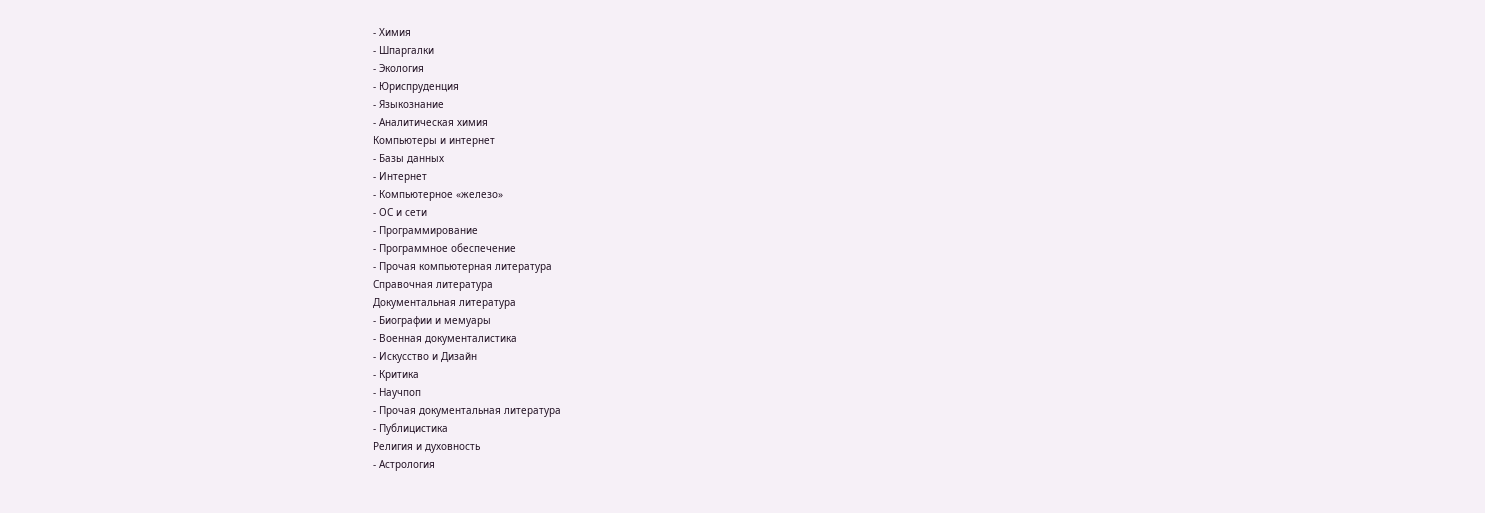- Химия
- Шпаргалки
- Экология
- Юриспруденция
- Языкознание
- Аналитическая химия
Компьютеры и интернет
- Базы данных
- Интернет
- Компьютерное «железо»
- ОС и сети
- Программирование
- Программное обеспечение
- Прочая компьютерная литература
Справочная литература
Документальная литература
- Биографии и мемуары
- Военная документалистика
- Искусство и Дизайн
- Критика
- Научпоп
- Прочая документальная литература
- Публицистика
Религия и духовность
- Астрология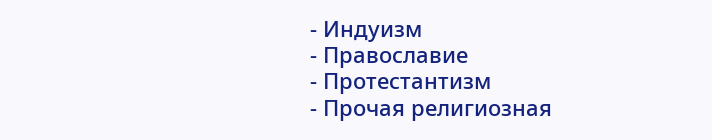- Индуизм
- Православие
- Протестантизм
- Прочая религиозная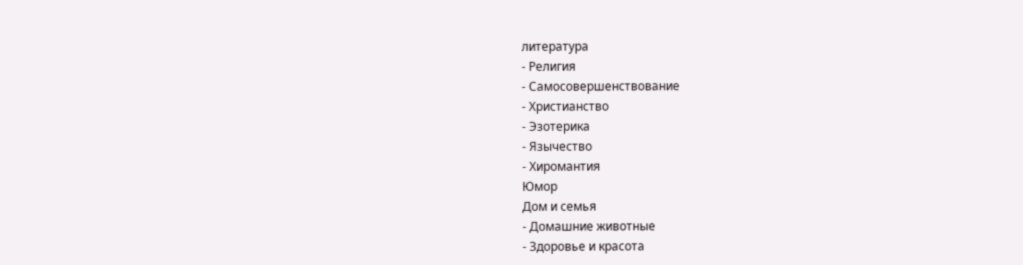литература
- Религия
- Самосовершенствование
- Христианство
- Эзотерика
- Язычество
- Хиромантия
Юмор
Дом и семья
- Домашние животные
- Здоровье и красота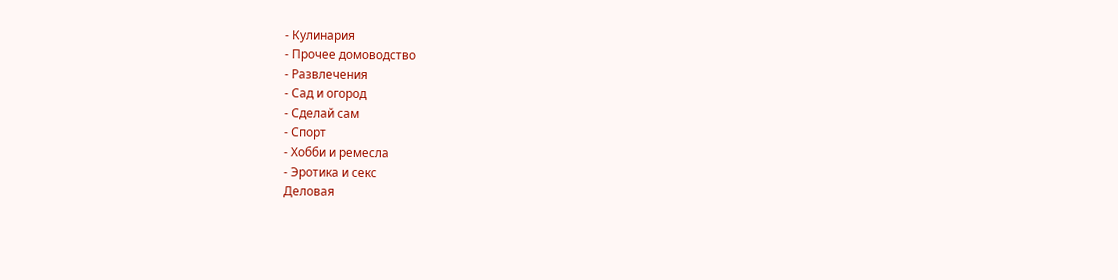- Кулинария
- Прочее домоводство
- Развлечения
- Сад и огород
- Сделай сам
- Спорт
- Хобби и ремесла
- Эротика и секс
Деловая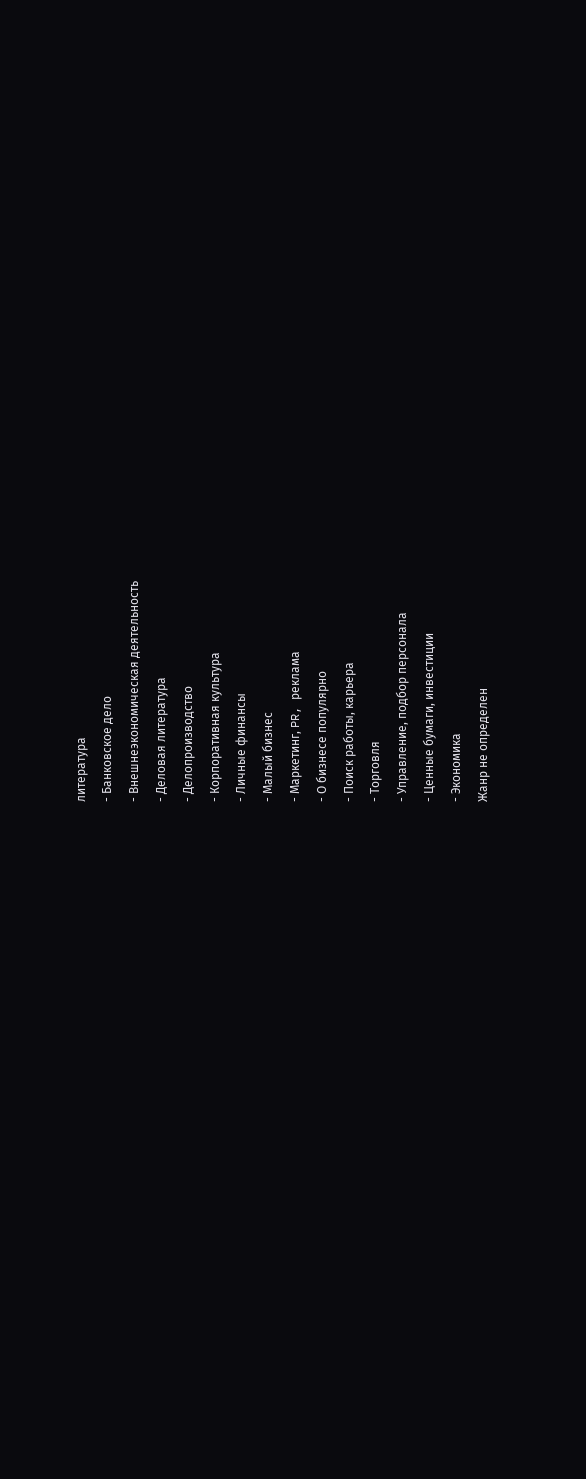литература
- Банковское дело
- Внешнеэкономическая деятельность
- Деловая литература
- Делопроизводство
- Корпоративная культура
- Личные финансы
- Малый бизнес
- Маркетинг, PR, реклама
- О бизнесе популярно
- Поиск работы, карьера
- Торговля
- Управление, подбор персонала
- Ценные бумаги, инвестиции
- Экономика
Жанр не определен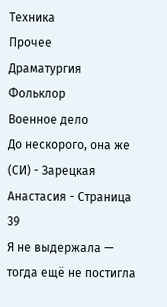Техника
Прочее
Драматургия
Фольклор
Военное дело
До нескорого, она же (СИ) - Зарецкая Анастасия - Страница 39
Я не выдержала — тогда ещё не постигла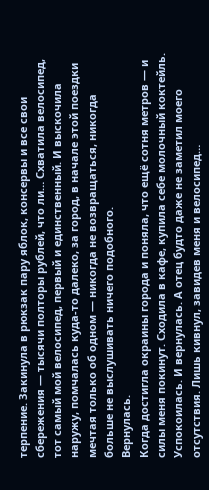терпение. Закинула в рюкзак пару яблок, консервы и все свои сбережения — тысячи полторы рублей, что ли… Схватила велосипед, тот самый мой велосипед, первый и единственный. И выскочила наружу, помчалась куда-то далеко, за город, в начале этой поездки мечтая только об одном — никогда не возвращаться, никогда больше не выслушивать ничего подобного.
Вернулась.
Когда достигла окраины города и поняла, что ещё сотня метров — и силы меня покинут. Сходила в кафе, купила себе молочный коктейль. Успокоилась. И вернулась. А отец будто даже не заметил моего отсутствия. Лишь кивнул, завидев меня и велосипед…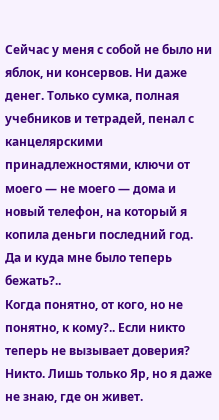Сейчас у меня с собой не было ни яблок, ни консервов. Ни даже денег. Только сумка, полная учебников и тетрадей, пенал с канцелярскими принадлежностями, ключи от моего — не моего — дома и новый телефон, на который я копила деньги последний год.
Да и куда мне было теперь бежать?..
Когда понятно, от кого, но не понятно, к кому?.. Если никто теперь не вызывает доверия? Никто. Лишь только Яр, но я даже не знаю, где он живет.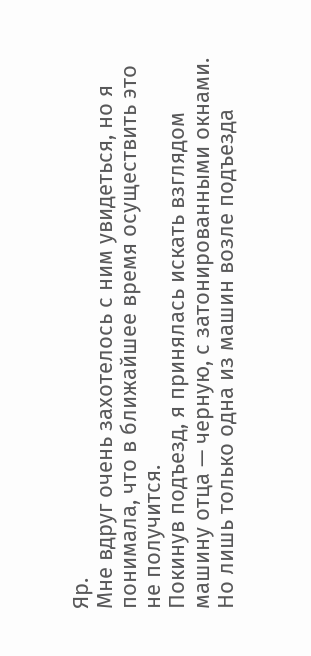Яр.
Мне вдруг очень захотелось с ним увидеться, но я понимала, что в ближайшее время осуществить это не получится.
Покинув подъезд, я принялась искать взглядом машину отца — черную, с затонированными окнами. Но лишь только одна из машин возле подъезда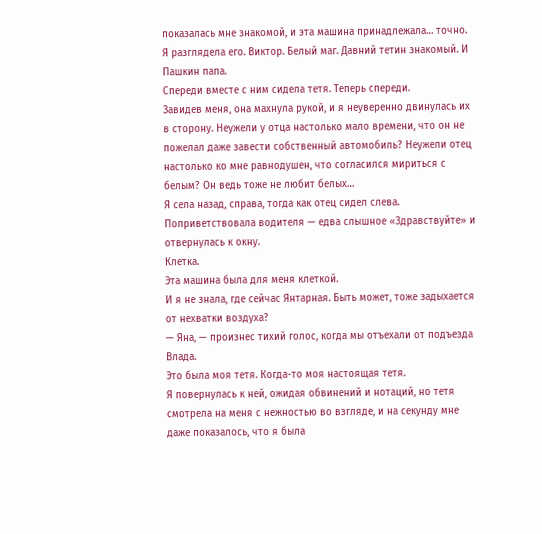показалась мне знакомой, и эта машина принадлежала… точно. Я разглядела его. Виктор. Белый маг. Давний тетин знакомый. И Пашкин папа.
Спереди вместе с ним сидела тетя. Теперь спереди.
Завидев меня, она махнула рукой, и я неуверенно двинулась их в сторону. Неужели у отца настолько мало времени, что он не пожелал даже завести собственный автомобиль? Неужели отец настолько ко мне равнодушен, что согласился мириться с белым? Он ведь тоже не любит белых…
Я села назад, справа, тогда как отец сидел слева.
Поприветствовала водителя — едва слышное «Здравствуйте» и отвернулась к окну.
Клетка.
Эта машина была для меня клеткой.
И я не знала, где сейчас Янтарная. Быть может, тоже задыхается от нехватки воздуха?
— Яна, — произнес тихий голос, когда мы отъехали от подъезда Влада.
Это была моя тетя. Когда-то моя настоящая тетя.
Я повернулась к ней, ожидая обвинений и нотаций, но тетя смотрела на меня с нежностью во взгляде, и на секунду мне даже показалось, что я была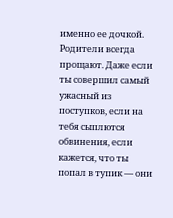именно ее дочкой. Родители всегда прощают. Даже если ты совершил самый ужасный из поступков, если на тебя сыплются обвинения, если кажется, что ты попал в тупик — они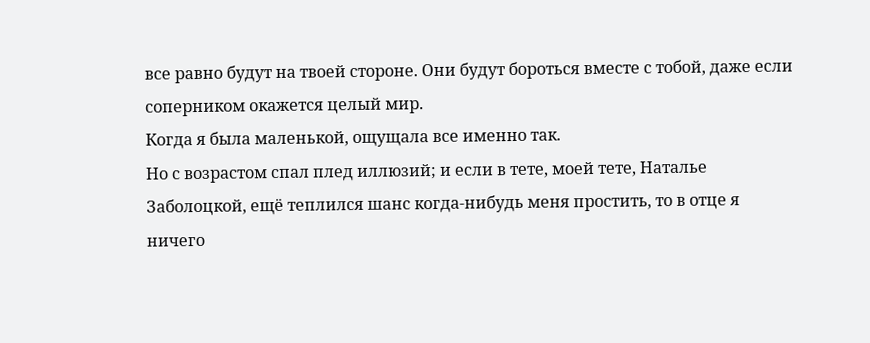все равно будут на твоей стороне. Они будут бороться вместе с тобой, даже если соперником окажется целый мир.
Когда я была маленькой, ощущала все именно так.
Но с возрастом спал плед иллюзий; и если в тете, моей тете, Наталье Заболоцкой, ещё теплился шанс когда-нибудь меня простить, то в отце я ничего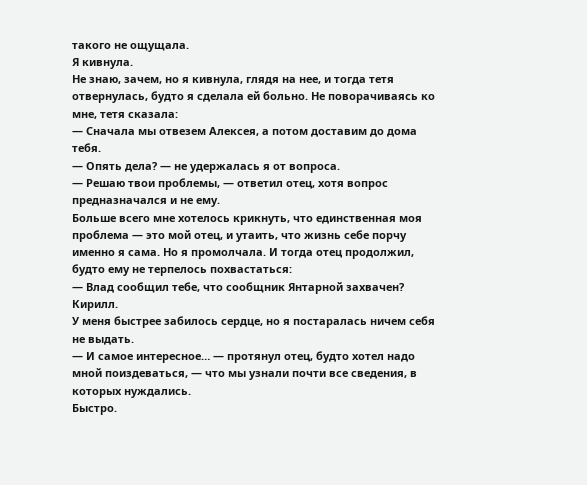такого не ощущала.
Я кивнула.
Не знаю, зачем, но я кивнула, глядя на нее, и тогда тетя отвернулась, будто я сделала ей больно. Не поворачиваясь ко мне, тетя сказала:
— Сначала мы отвезем Алексея, а потом доставим до дома тебя.
— Опять дела? — не удержалась я от вопроса.
— Решаю твои проблемы, — ответил отец, хотя вопрос предназначался и не ему.
Больше всего мне хотелось крикнуть, что единственная моя проблема — это мой отец, и утаить, что жизнь себе порчу именно я сама. Но я промолчала. И тогда отец продолжил, будто ему не терпелось похвастаться:
— Влад сообщил тебе, что сообщник Янтарной захвачен?
Кирилл.
У меня быстрее забилось сердце, но я постаралась ничем себя не выдать.
— И самое интересное… — протянул отец, будто хотел надо мной поиздеваться, — что мы узнали почти все сведения, в которых нуждались.
Быстро.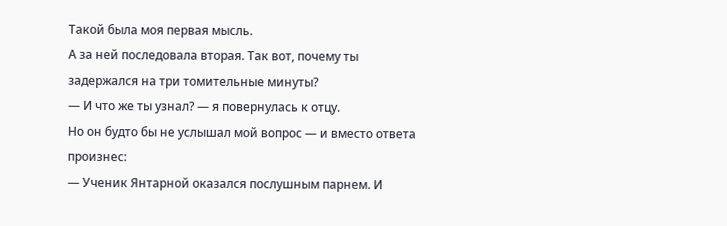Такой была моя первая мысль.
А за ней последовала вторая. Так вот, почему ты задержался на три томительные минуты?
— И что же ты узнал? — я повернулась к отцу.
Но он будто бы не услышал мой вопрос — и вместо ответа произнес:
— Ученик Янтарной оказался послушным парнем. И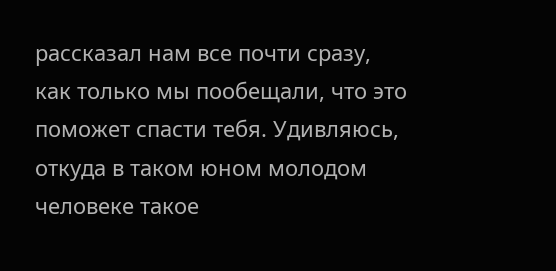рассказал нам все почти сразу, как только мы пообещали, что это поможет спасти тебя. Удивляюсь, откуда в таком юном молодом человеке такое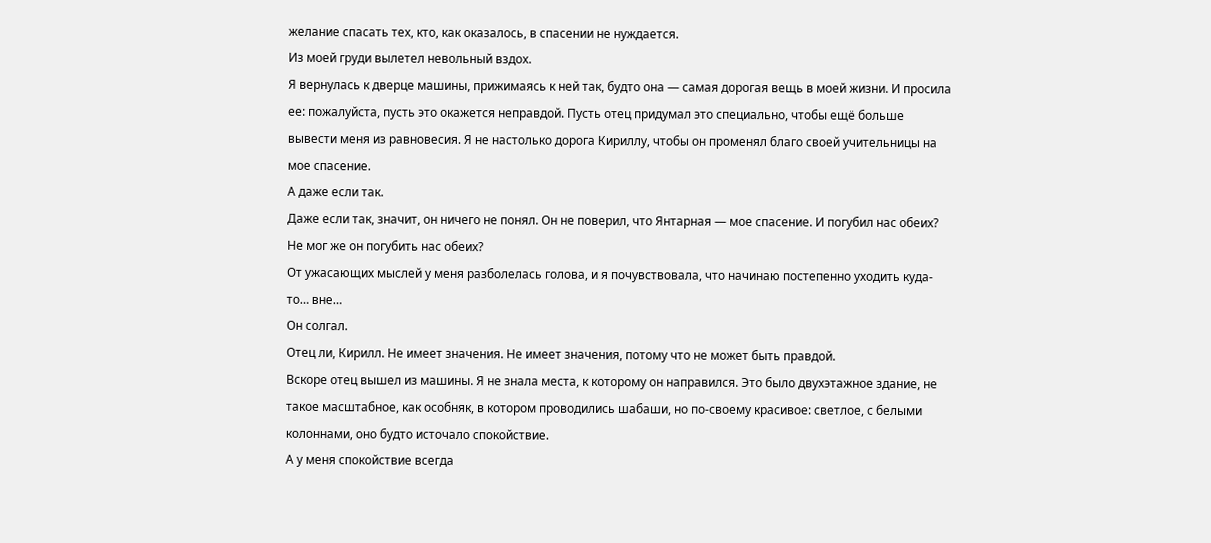желание спасать тех, кто, как оказалось, в спасении не нуждается.
Из моей груди вылетел невольный вздох.
Я вернулась к дверце машины, прижимаясь к ней так, будто она — самая дорогая вещь в моей жизни. И просила ее: пожалуйста, пусть это окажется неправдой. Пусть отец придумал это специально, чтобы ещё больше вывести меня из равновесия. Я не настолько дорога Кириллу, чтобы он променял благо своей учительницы на мое спасение.
А даже если так.
Даже если так, значит, он ничего не понял. Он не поверил, что Янтарная — мое спасение. И погубил нас обеих? Не мог же он погубить нас обеих?
От ужасающих мыслей у меня разболелась голова, и я почувствовала, что начинаю постепенно уходить куда-то… вне…
Он солгал.
Отец ли, Кирилл. Не имеет значения. Не имеет значения, потому что не может быть правдой.
Вскоре отец вышел из машины. Я не знала места, к которому он направился. Это было двухэтажное здание, не такое масштабное, как особняк, в котором проводились шабаши, но по-своему красивое: светлое, с белыми колоннами, оно будто источало спокойствие.
А у меня спокойствие всегда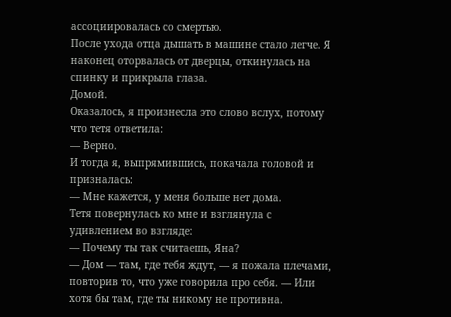ассоциировалась со смертью.
После ухода отца дышать в машине стало легче. Я наконец оторвалась от дверцы, откинулась на спинку и прикрыла глаза.
Домой.
Оказалось, я произнесла это слово вслух, потому что тетя ответила:
— Верно.
И тогда я, выпрямившись, покачала головой и призналась:
— Мне кажется, у меня больше нет дома.
Тетя повернулась ко мне и взглянула с удивлением во взгляде:
— Почему ты так считаешь, Яна?
— Дом — там, где тебя ждут, — я пожала плечами, повторив то, что уже говорила про себя. — Или хотя бы там, где ты никому не противна.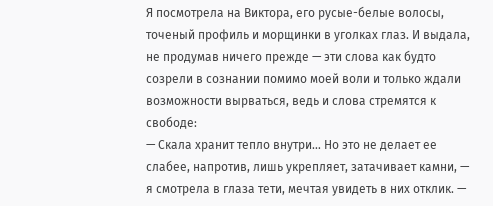Я посмотрела на Виктора, его русые-белые волосы, точеный профиль и морщинки в уголках глаз. И выдала, не продумав ничего прежде — эти слова как будто созрели в сознании помимо моей воли и только ждали возможности вырваться, ведь и слова стремятся к свободе:
— Скала хранит тепло внутри… Но это не делает ее слабее, напротив, лишь укрепляет, затачивает камни, — я смотрела в глаза тети, мечтая увидеть в них отклик. —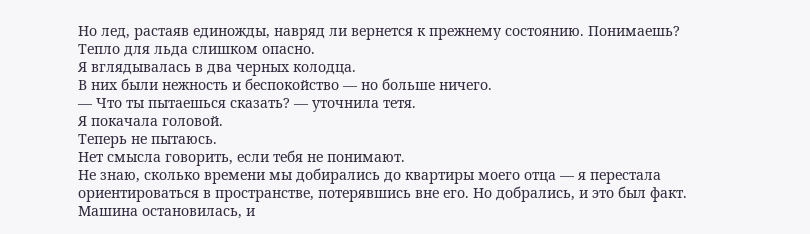Но лед, растаяв единожды, навряд ли вернется к прежнему состоянию. Понимаешь? Тепло для льда слишком опасно.
Я вглядывалась в два черных колодца.
В них были нежность и беспокойство — но больше ничего.
— Что ты пытаешься сказать? — уточнила тетя.
Я покачала головой.
Теперь не пытаюсь.
Нет смысла говорить, если тебя не понимают.
Не знаю, сколько времени мы добирались до квартиры моего отца — я перестала ориентироваться в пространстве, потерявшись вне его. Но добрались, и это был факт. Машина остановилась, и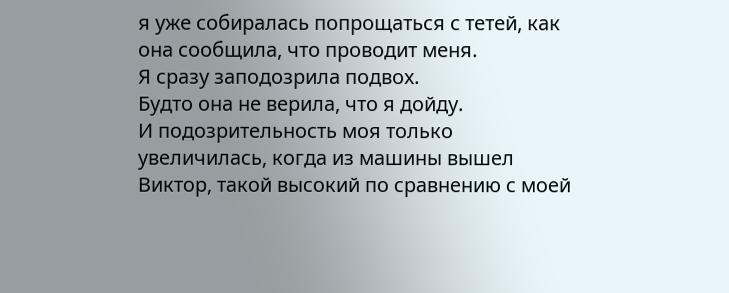я уже собиралась попрощаться с тетей, как она сообщила, что проводит меня.
Я сразу заподозрила подвох.
Будто она не верила, что я дойду.
И подозрительность моя только увеличилась, когда из машины вышел Виктор, такой высокий по сравнению с моей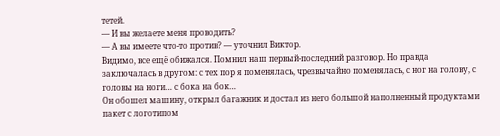тетей.
— И вы желаете меня проводить?
— А вы имеете что-то против? — уточнил Виктор.
Видимо, все ещё обижался. Помнил наш первый-последний разговор. Но правда заключалась в другом: с тех пор я поменялась, чрезвычайно поменялась, с ног на голову, с головы на ноги… с бока на бок…
Он обошел машину, открыл багажник и достал из него большой наполненный продуктами пакет с логотипом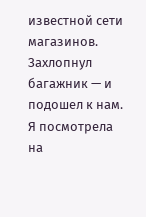известной сети магазинов. Захлопнул багажник — и подошел к нам.
Я посмотрела на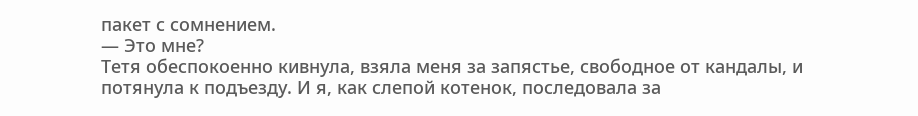пакет с сомнением.
— Это мне?
Тетя обеспокоенно кивнула, взяла меня за запястье, свободное от кандалы, и потянула к подъезду. И я, как слепой котенок, последовала за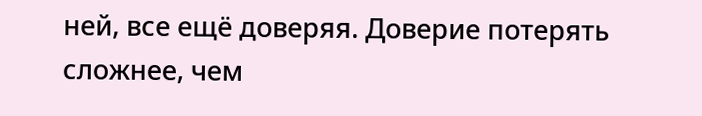ней, все ещё доверяя. Доверие потерять сложнее, чем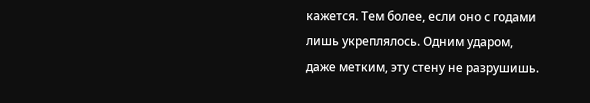кажется. Тем более, если оно с годами лишь укреплялось. Одним ударом, даже метким, эту стену не разрушишь.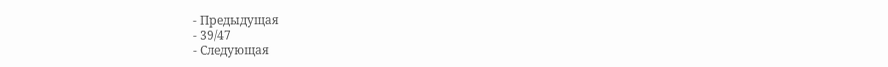- Предыдущая
- 39/47
- Следующая